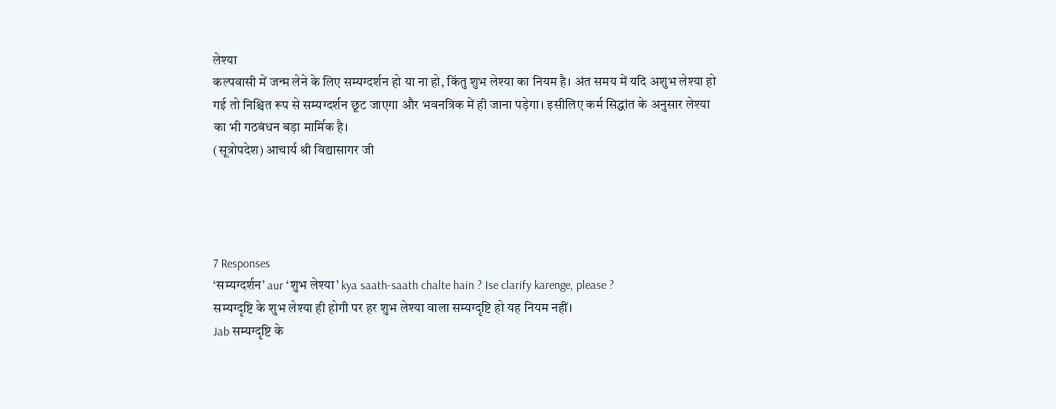लेश्या
कल्पवासी में जन्म लेने के लिए सम्यग्दर्शन हो या ना हो, किंतु शुभ लेश्या का नियम है। अंत समय में यदि अशुभ लेश्या हो गई तो निश्चित रूप से सम्यग्दर्शन छूट जाएगा और भवनत्रिक में ही जाना पड़ेगा। इसीलिए कर्म सिद्धांत के अनुसार लेश्या का भी गठबंधन बड़ा मार्मिक है।
(सूत्रोपदेश) आचार्य श्री विद्यासागर जी




7 Responses
‘सम्यग्दर्शन’ aur ‘शुभ लेश्या’ kya saath-saath chalte hain ? Ise clarify karenge, please ?
सम्यग्दृष्टि के शुभ लेश्या ही होगी पर हर शुभ लेश्या वाला सम्यग्दृष्टि हो यह नियम नहीं।
Jab सम्यग्दृष्टि के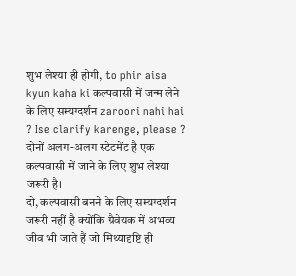शुभ लेश्या ही होगी, to phir aisa kyun kaha ki कल्पवासी में जन्म लेने के लिए सम्यग्दर्शन zaroori nahi hai ? Ise clarify karenge, please ?
दोनों अलग-अलग स्टेटमेंट है एक कल्पवासी में जाने के लिए शुभ लेश्या जरूरी है।
दो, कल्पवासी बनने के लिए सम्यग्दर्शन जरूरी नहीं है क्योंकि ग्रैवेयक में अभव्य जीव भी जाते हैं जो मिथ्यादृष्टि ही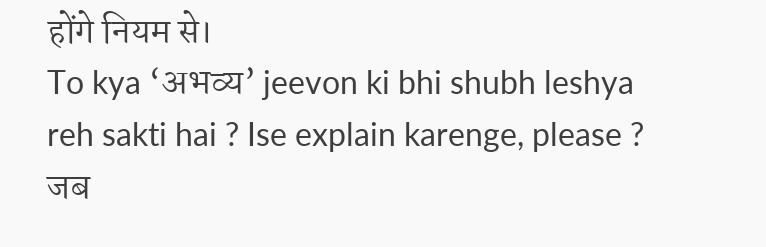होंगे नियम से।
To kya ‘अभव्य’ jeevon ki bhi shubh leshya reh sakti hai ? Ise explain karenge, please ?
जब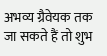अभव्य ग्रैवेयक तक जा सकते हैं तो शुभ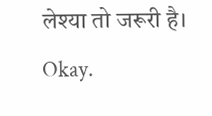लेश्या तो जरूरी है।
Okay.